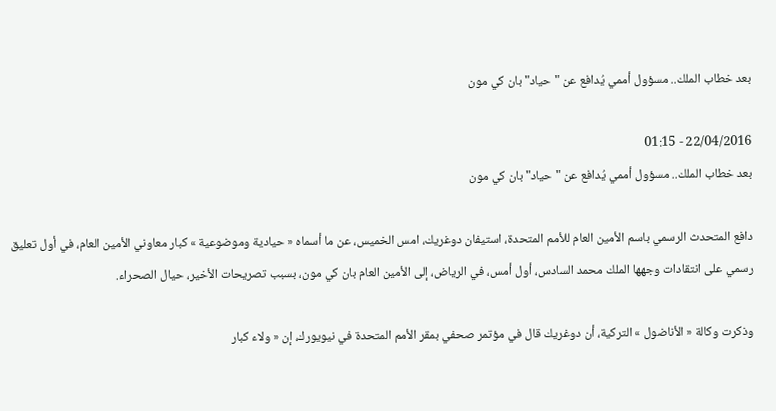بعد خطاب الملك.. مسؤول أممي يُدافع عن "حياد" بان كي مون

22/04/2016 - 01:15
بعد خطاب الملك.. مسؤول أممي يُدافع عن "حياد" بان كي مون

دافع المتحدث الرسمي باسم الأمين العام للأمم المتحدة، استيفان دوغريك، امس الخميس، عن ما أسماه « حيادية وموضوعية » كبار معاوني الأمين العام، في أول تعليق رسمي على انتقادات وجهها الملك محمد السادس، أول أمس، في الرياض، إلى الأمين العام بان كي مون، بسبب تصريحات الأخير، حيال الصحراء.

وذكرت وكالة « الأناضول » التركية، أن دوغريك قال في مؤتمر صحفي بمقر الأمم المتحدة في نيويورك، إن « ولاء كبار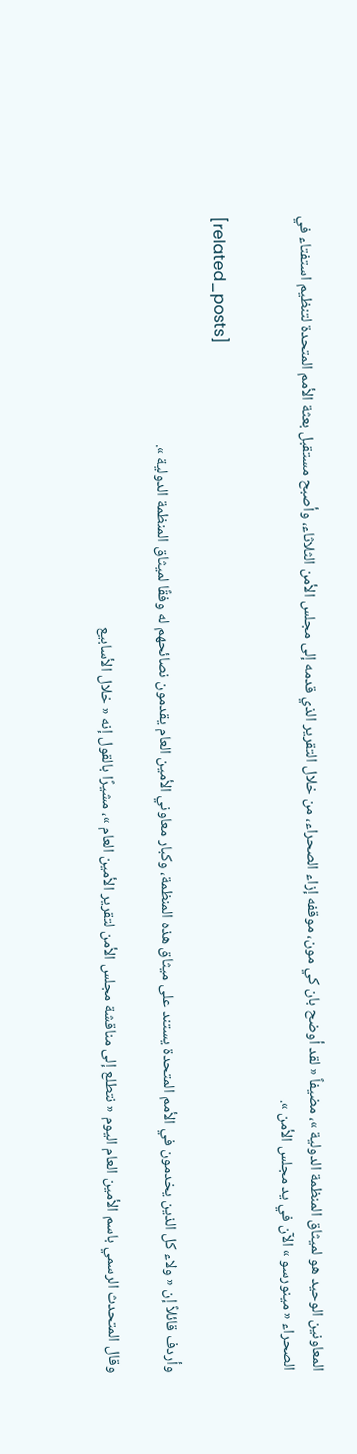المعاونين الوحيد هو لميثاق المنظمة الدولية »، مضيفاً « لقد أوضح بان كي مون، موقفه إزاء الصحراء، من خلال التقرير الذي قدمه إلى مجلس الأمن الثلاثاء، وأصبح مستقبل بعثة الأمم المتحدة لتنظيم استفتاء في الصحراء « مينورسو » الآن في يد مجلس الأمن ».

[related_posts]

وأردف قائلاً إن « ولاء كل الذين يخدمون في الأمم المتحدة يستند على ميثاق هذه المنظمة، وكبار معاوني الأمين العام يقدمون نصائحهم له وفقًا لميثاق المنظمة الدولية ».

وقال المتحدث الرسمي باسم الأمين العام اليوم « نتطلع إلى مناقشة مجلس الأمن لتقرير الأمين العام »، مشيرًا بالقول إنه « خلال الأسابيع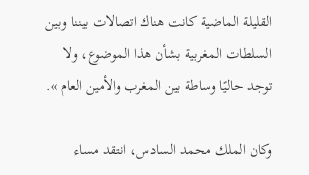القليلة الماضية كانت هناك اتصالات بيننا وبين السلطات المغربية بشأن هذا الموضوع، ولا توجد حاليًا وساطة بين المغرب والأمين العام ».

وكان الملك محمد السادس، انتقد مساء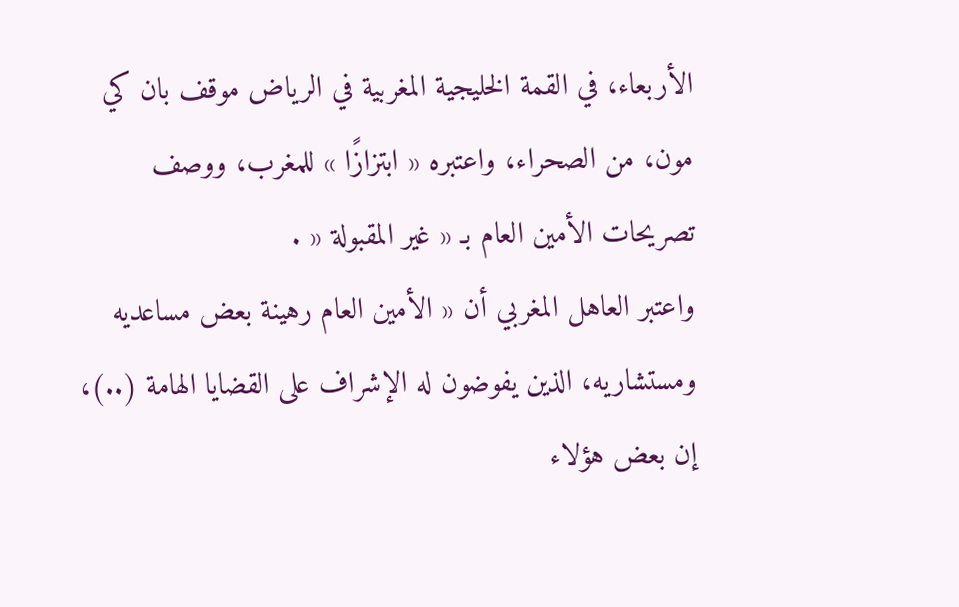الأربعاء، في القمة الخليجية المغربية في الرياض موقف بان كي مون، من الصحراء، واعتبره « ابتزازًا » للمغرب، ووصف تصريحات الأمين العام بـ « غير المقبولة « .
واعتبر العاهل المغربي أن « الأمين العام رهينة بعض مساعديه ومستشاريه، الذين يفوضون له الإشراف على القضايا الهامة (..)، إن بعض هؤلاء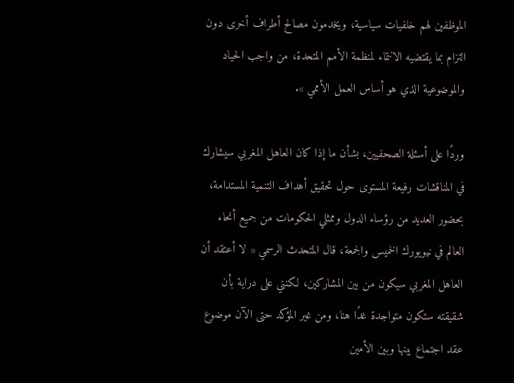الموظفين لهم خلفيات سياسية، ويخدمون مصالح أطراف أخرى دون التزام بما يقتضيه الانتماء لمنظمة الأمم المتحدة، من واجب الحياد والموضوعية الذي هو أساس العمل الأممي ».

وردًا على أسئلة الصحفيين، بشأن ما إذا كان العاهل المغربي سيشارك في المناقشات رفيعة المستوى حول تحقيق أهداف التنمية المستدامة، بحضور العديد من رؤساء الدول وممثلي الحكومات من جميع أنحاء العالم في نيويورك الخميس والجمعة، قال المتحدث الرسمي « لا أعتقد أن العاهل المغربي سيكون من بين المشاركين، لكنني على دراية بأن شقيقته ستكون متواجدة غدًا هنا، ومن غير المؤكد حتى الآن موضوع عقد اجتماع بينها وبين الأمين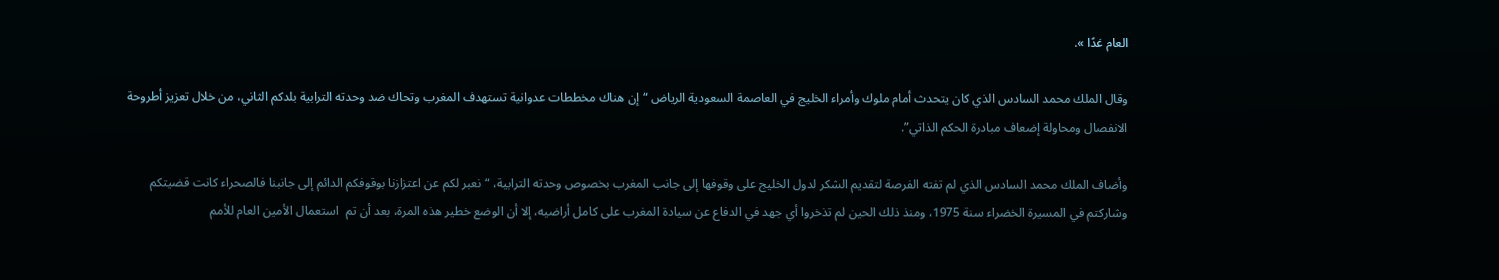العام غدًا ».

وقال الملك محمد السادس الذي كان يتحدث أمام ملوك وأمراء الخليج في العاصمة السعودية الرياض “إن هناك مخططات عدوانية تستهدف المغرب وتحاك ضد وحدته الترابية بلدكم الثاني، من خلال تعزيز أطروحة الانفصال ومحاولة إضعاف مبادرة الحكم الذاتي”.

وأضاف الملك محمد السادس الذي لم تفته الفرصة لتقديم الشكر لدول الخليج على وقوفها إلى جانب المغرب بخصوص وحدته الترابية، “نعبر لكم عن اعتزازنا بوقوفكم الدائم إلى جانبنا فالصحراء كانت قضيتكم وشاركتم في المسيرة الخضراء سنة 1975، ومنذ ذلك الحين لم تذخروا أي جهد في الدفاع عن سيادة المغرب على كامل أراضيه، إلا أن الوضع خطير هذه المرة، بعد أن تم  استعمال الأمين العام للأمم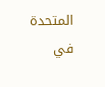المتحدة في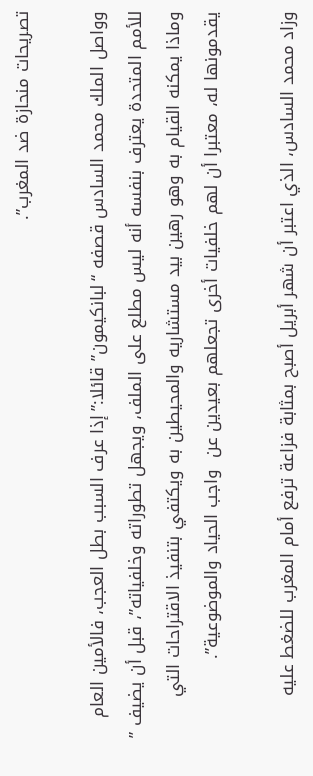تصريحات منحازة ضد المغرب”.

وواصل الملك محمد السادس قصفه “لبانكيمون” قائلا:”إذا عرف السبب بطل العجب، فالأمين العام للأمم المتحدة يعترف بنفسه أنه ليس مطلع على الملف، ويجهل تطوراته وخلفياته”، قبل أن يضيف ” وماذا يمكنه القيام به وهو رهين بيد مستشاريه والمحيطين به ويكتفي بتنفيذ الاقتراحات التي يقدمونها له، معتبرا أن لهم خلفيات أخرى تجعلهم بعيدين عن  واجب الحياد والموضوعية”.

وزاد محمد السادس، الذي اعتبر أن شهر أبريل أصبح بمثابة فزاعة ترفع أمام المغرب للضغط عليه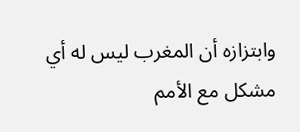وابتزازه أن المغرب ليس له أي مشكل مع الأمم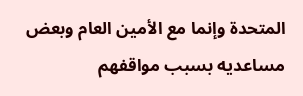المتحدة وإنما مع الأمين العام وبعض مساعديه بسبب مواقفهم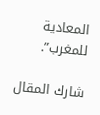المعادية للمغرب”.

شارك المقال